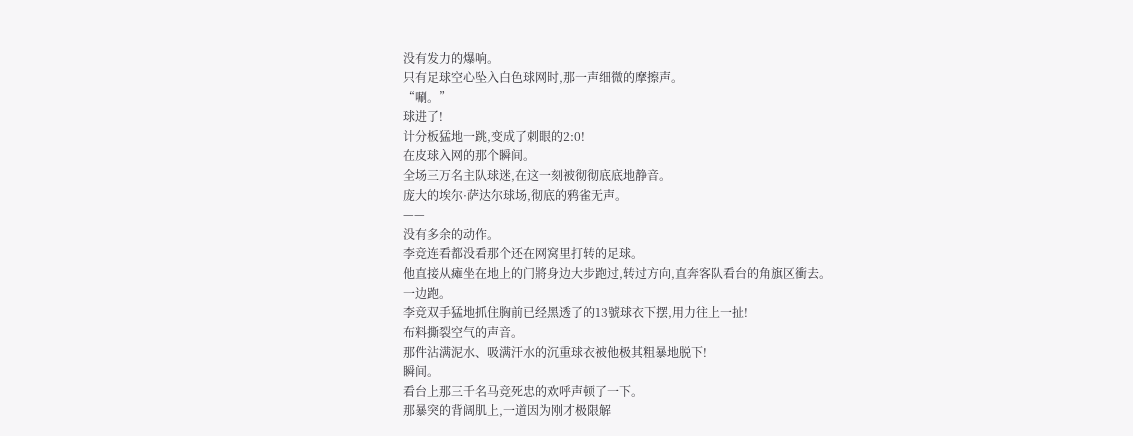没有发力的爆响。
只有足球空心坠入白色球网时,那一声细微的摩擦声。
“唰。”
球进了!
计分板猛地一跳,变成了刺眼的2:0!
在皮球入网的那个瞬间。
全场三万名主队球迷,在这一刻被彻彻底底地静音。
庞大的埃尔·萨达尔球场,彻底的鸦雀无声。
——
没有多余的动作。
李竞连看都没看那个还在网窝里打转的足球。
他直接从瘫坐在地上的门將身边大步跑过,转过方向,直奔客队看台的角旗区衝去。
一边跑。
李竞双手猛地抓住胸前已经黑透了的13號球衣下摆,用力往上一扯!
布料撕裂空气的声音。
那件沾满泥水、吸满汗水的沉重球衣被他极其粗暴地脱下!
瞬间。
看台上那三千名马竞死忠的欢呼声顿了一下。
那暴突的背阔肌上,一道因为刚才极限解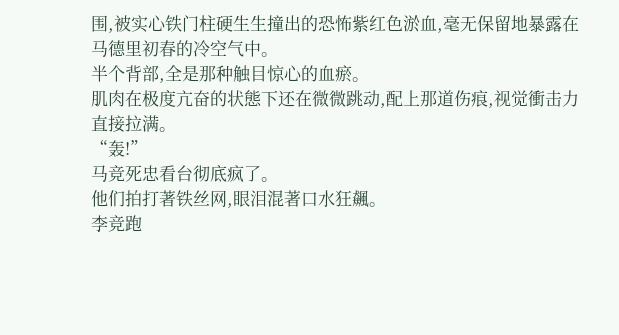围,被实心铁门柱硬生生撞出的恐怖紫红色淤血,毫无保留地暴露在马德里初春的冷空气中。
半个背部,全是那种触目惊心的血瘀。
肌肉在极度亢奋的状態下还在微微跳动,配上那道伤痕,视觉衝击力直接拉满。
“轰!”
马竞死忠看台彻底疯了。
他们拍打著铁丝网,眼泪混著口水狂飆。
李竞跑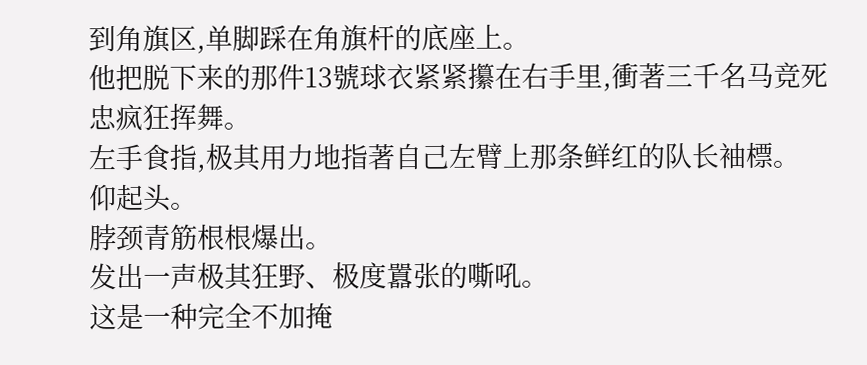到角旗区,单脚踩在角旗杆的底座上。
他把脱下来的那件13號球衣紧紧攥在右手里,衝著三千名马竞死忠疯狂挥舞。
左手食指,极其用力地指著自己左臂上那条鲜红的队长袖標。
仰起头。
脖颈青筋根根爆出。
发出一声极其狂野、极度囂张的嘶吼。
这是一种完全不加掩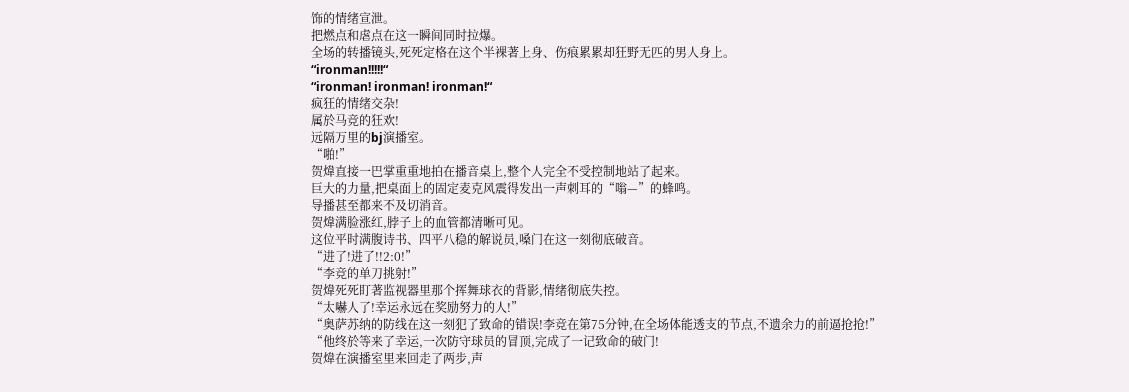饰的情绪宣泄。
把燃点和虐点在这一瞬间同时拉爆。
全场的转播镜头,死死定格在这个半裸著上身、伤痕累累却狂野无匹的男人身上。
“ironman!!!!!“
“ironman! ironman! ironman!“
疯狂的情绪交杂!
属於马竞的狂欢!
远隔万里的bj演播室。
“啪!”
贺煒直接一巴掌重重地拍在播音桌上,整个人完全不受控制地站了起来。
巨大的力量,把桌面上的固定麦克风震得发出一声刺耳的“嗡—”的蜂鸣。
导播甚至都来不及切消音。
贺煒满脸涨红,脖子上的血管都清晰可见。
这位平时满腹诗书、四平八稳的解说员,嗓门在这一刻彻底破音。
“进了!进了!!2:0!”
“李竞的单刀挑射!”
贺煒死死盯著监视器里那个挥舞球衣的背影,情绪彻底失控。
“太嚇人了!幸运永远在奖励努力的人!”
“奥萨苏纳的防线在这一刻犯了致命的错误!李竞在第75分钟,在全场体能透支的节点,不遗余力的前逼抢抢!”
“他终於等来了幸运,一次防守球员的冒顶,完成了一记致命的破门!
贺煒在演播室里来回走了两步,声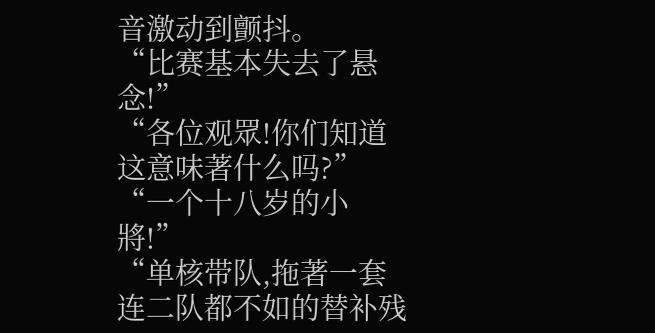音激动到颤抖。
“比赛基本失去了悬念!”
“各位观眾!你们知道这意味著什么吗?”
“一个十八岁的小將!”
“单核带队,拖著一套连二队都不如的替补残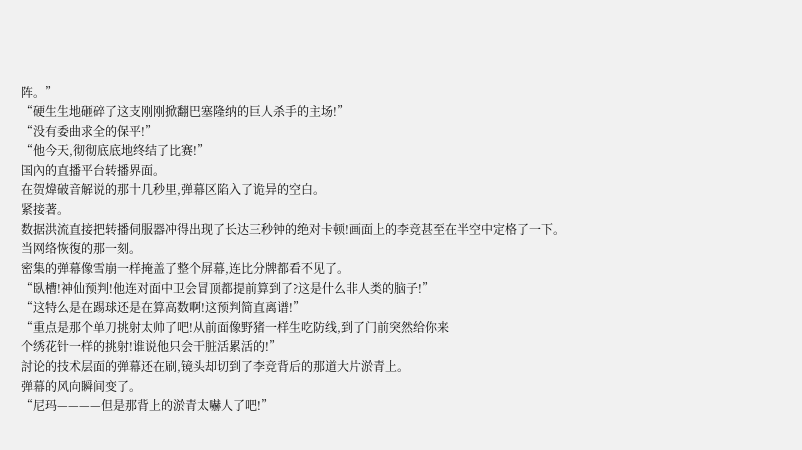阵。”
“硬生生地砸碎了这支刚刚掀翻巴塞隆纳的巨人杀手的主场!”
“没有委曲求全的保平!”
“他今天,彻彻底底地终结了比赛!”
国內的直播平台转播界面。
在贺煒破音解说的那十几秒里,弹幕区陷入了诡异的空白。
紧接著。
数据洪流直接把转播伺服器冲得出现了长达三秒钟的绝对卡顿!画面上的李竞甚至在半空中定格了一下。
当网络恢復的那一刻。
密集的弹幕像雪崩一样掩盖了整个屏幕,连比分牌都看不见了。
“臥槽!神仙预判!他连对面中卫会冒顶都提前算到了?这是什么非人类的脑子!”
“这特么是在踢球还是在算高数啊!这预判简直离谱!”
“重点是那个单刀挑射太帅了吧!从前面像野猪一样生吃防线,到了门前突然给你来
个绣花针一样的挑射!谁说他只会干脏活累活的!”
討论的技术层面的弹幕还在刷,镜头却切到了李竞背后的那道大片淤青上。
弹幕的风向瞬间变了。
“尼玛————但是那背上的淤青太嚇人了吧!”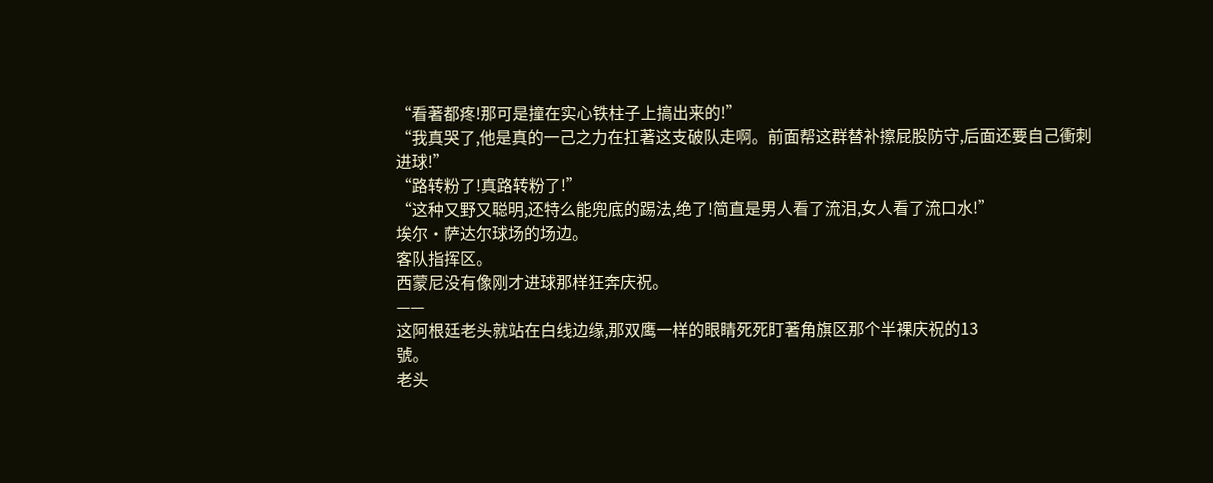“看著都疼!那可是撞在实心铁柱子上搞出来的!”
“我真哭了,他是真的一己之力在扛著这支破队走啊。前面帮这群替补擦屁股防守,后面还要自己衝刺进球!”
“路转粉了!真路转粉了!”
“这种又野又聪明,还特么能兜底的踢法,绝了!简直是男人看了流泪,女人看了流口水!”
埃尔·萨达尔球场的场边。
客队指挥区。
西蒙尼没有像刚才进球那样狂奔庆祝。
——
这阿根廷老头就站在白线边缘,那双鹰一样的眼睛死死盯著角旗区那个半裸庆祝的13
號。
老头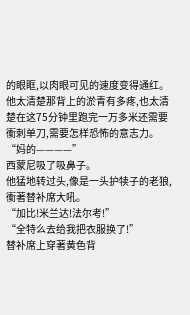的眼眶,以肉眼可见的速度变得通红。
他太清楚那背上的淤青有多疼,也太清楚在这75分钟里跑完一万多米还需要衝刺单刀,需要怎样恐怖的意志力。
“妈的————”
西蒙尼吸了吸鼻子。
他猛地转过头,像是一头护犊子的老狼,衝著替补席大吼。
“加比!米兰达!法尔考!”
“全特么去给我把衣服换了!”
替补席上穿著黄色背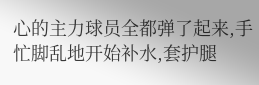心的主力球员全都弹了起来,手忙脚乱地开始补水,套护腿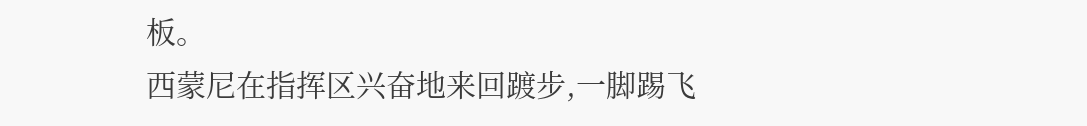板。
西蒙尼在指挥区兴奋地来回踱步,一脚踢飞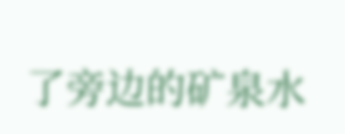了旁边的矿泉水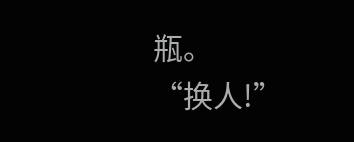瓶。
“换人!”